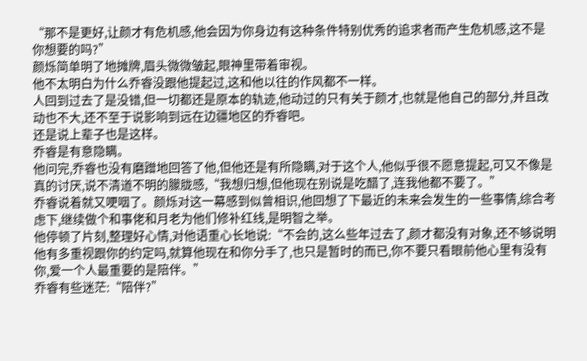“那不是更好,让颜才有危机感,他会因为你身边有这种条件特别优秀的追求者而产生危机感,这不是你想要的吗?”
颜烁简单明了地摊牌,眉头微微皱起,眼神里带着审视。
他不太明白为什么乔睿没跟他提起过,这和他以往的作风都不一样。
人回到过去了是没错,但一切都还是原本的轨迹,他动过的只有关于颜才,也就是他自己的部分,并且改动也不大,还不至于说影响到远在边疆地区的乔睿吧。
还是说上辈子也是这样。
乔睿是有意隐瞒。
他问完,乔睿也没有磨蹭地回答了他,但他还是有所隐瞒,对于这个人,他似乎很不愿意提起,可又不像是真的讨厌,说不清道不明的朦胧感,“我想归想,但他现在别说是吃醋了,连我他都不要了。”
乔睿说着就又哽咽了。颜烁对这一幕感到似曾相识,他回想了下最近的未来会发生的一些事情,综合考虑下,继续做个和事佬和月老为他们修补红线,是明智之举。
他停顿了片刻,整理好心情,对他语重心长地说:“不会的,这么些年过去了,颜才都没有对象,还不够说明他有多重视跟你的约定吗,就算他现在和你分手了,也只是暂时的而已,你不要只看眼前他心里有没有你,爱一个人最重要的是陪伴。”
乔睿有些迷茫:“陪伴?”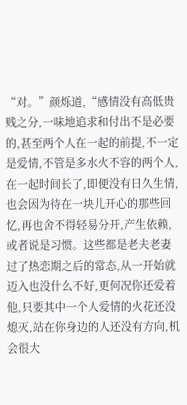“对。”颜烁道,“感情没有高低贵贱之分,一味地追求和付出不是必要的,甚至两个人在一起的前提,不一定是爱情,不管是多水火不容的两个人,在一起时间长了,即便没有日久生情,也会因为待在一块儿开心的那些回忆,再也舍不得轻易分开,产生依赖,或者说是习惯。这些都是老夫老妻过了热恋期之后的常态,从一开始就迈入也没什么不好,更何况你还爱着他,只要其中一个人爱情的火花还没熄灭,站在你身边的人还没有方向,机会很大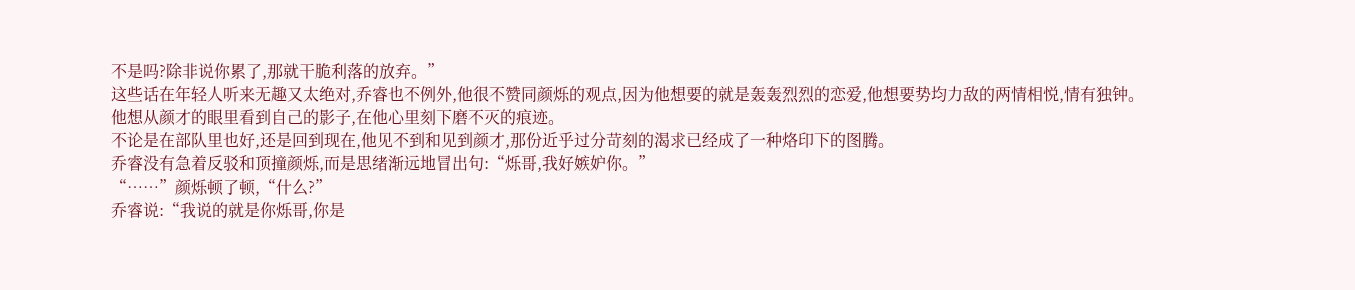不是吗?除非说你累了,那就干脆利落的放弃。”
这些话在年轻人听来无趣又太绝对,乔睿也不例外,他很不赞同颜烁的观点,因为他想要的就是轰轰烈烈的恋爱,他想要势均力敌的两情相悦,情有独钟。
他想从颜才的眼里看到自己的影子,在他心里刻下磨不灭的痕迹。
不论是在部队里也好,还是回到现在,他见不到和见到颜才,那份近乎过分苛刻的渴求已经成了一种烙印下的图腾。
乔睿没有急着反驳和顶撞颜烁,而是思绪渐远地冒出句:“烁哥,我好嫉妒你。”
“……”颜烁顿了顿,“什么?”
乔睿说:“我说的就是你烁哥,你是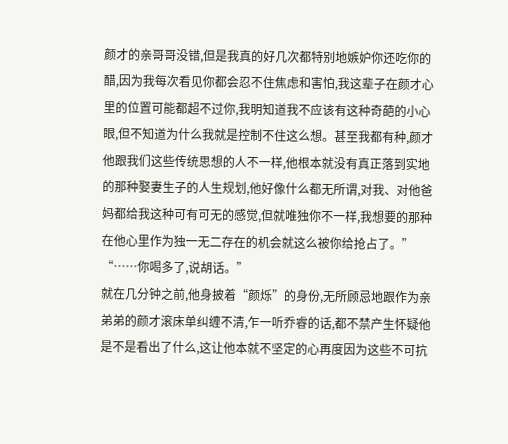颜才的亲哥哥没错,但是我真的好几次都特别地嫉妒你还吃你的醋,因为我每次看见你都会忍不住焦虑和害怕,我这辈子在颜才心里的位置可能都超不过你,我明知道我不应该有这种奇葩的小心眼,但不知道为什么我就是控制不住这么想。甚至我都有种,颜才他跟我们这些传统思想的人不一样,他根本就没有真正落到实地的那种娶妻生子的人生规划,他好像什么都无所谓,对我、对他爸妈都给我这种可有可无的感觉,但就唯独你不一样,我想要的那种在他心里作为独一无二存在的机会就这么被你给抢占了。”
“……你喝多了,说胡话。”
就在几分钟之前,他身披着“颜烁”的身份,无所顾忌地跟作为亲弟弟的颜才滚床单纠缠不清,乍一听乔睿的话,都不禁产生怀疑他是不是看出了什么,这让他本就不坚定的心再度因为这些不可抗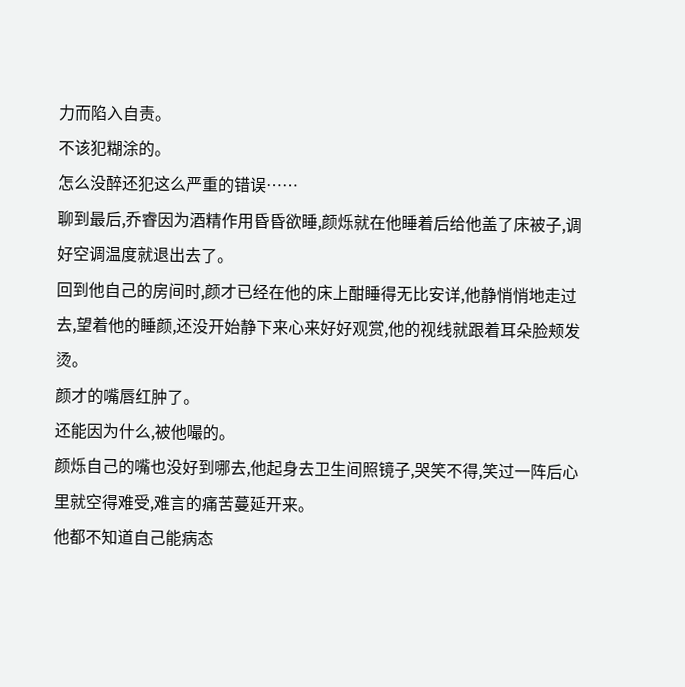力而陷入自责。
不该犯糊涂的。
怎么没醉还犯这么严重的错误……
聊到最后,乔睿因为酒精作用昏昏欲睡,颜烁就在他睡着后给他盖了床被子,调好空调温度就退出去了。
回到他自己的房间时,颜才已经在他的床上酣睡得无比安详,他静悄悄地走过去,望着他的睡颜,还没开始静下来心来好好观赏,他的视线就跟着耳朵脸颊发烫。
颜才的嘴唇红肿了。
还能因为什么,被他嘬的。
颜烁自己的嘴也没好到哪去,他起身去卫生间照镜子,哭笑不得,笑过一阵后心里就空得难受,难言的痛苦蔓延开来。
他都不知道自己能病态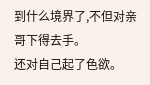到什么境界了,不但对亲哥下得去手。
还对自己起了色欲。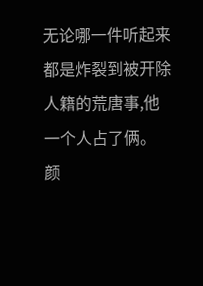无论哪一件听起来都是炸裂到被开除人籍的荒唐事,他一个人占了俩。
颜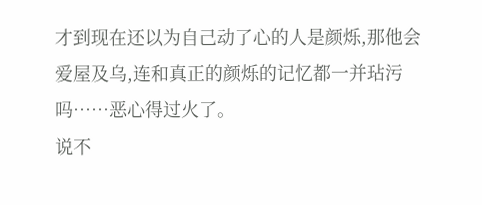才到现在还以为自己动了心的人是颜烁,那他会爱屋及乌,连和真正的颜烁的记忆都一并玷污吗……恶心得过火了。
说不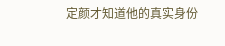定颜才知道他的真实身份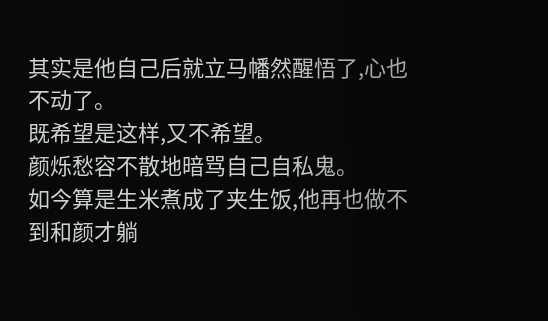其实是他自己后就立马幡然醒悟了,心也不动了。
既希望是这样,又不希望。
颜烁愁容不散地暗骂自己自私鬼。
如今算是生米煮成了夹生饭,他再也做不到和颜才躺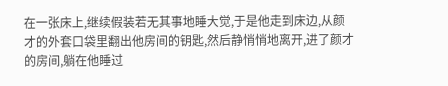在一张床上,继续假装若无其事地睡大觉,于是他走到床边,从颜才的外套口袋里翻出他房间的钥匙,然后静悄悄地离开,进了颜才的房间,躺在他睡过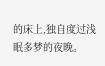的床上,独自度过浅眠多梦的夜晚。